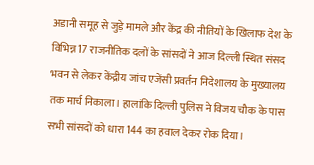अडानी समूह से जुड़े मामले और केंद्र की नीतियों के खिलाफ देश के विभिन्न 17 राजनीतिक दलों के सांसदों ने आज दिल्ली स्थित संसद भवन से लेकर केंद्रीय जांच एजेंसी प्रवर्तन निदेशालय के मुख्यालय तक मार्च निकाला। हालांकि दिल्ली पुलिस ने विजय चौक के पास सभी सांसदों को धारा 144 का हवाल देकर रोक दिया।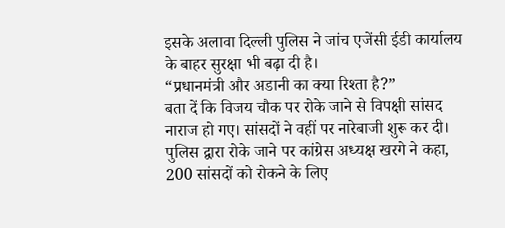इसके अलावा दिल्ली पुलिस ने जांच एजेंसी ईडी कार्यालय के बाहर सुरक्षा भी बढ़ा दी है।
“प्रधानमंत्री और अडानी का क्या रिश्ता है?”
बता दें कि विजय चौक पर रोके जाने से विपक्षी सांसद नाराज हो गए। सांसदों ने वहीं पर नारेबाजी शुरू कर दी। पुलिस द्वारा रोके जाने पर कांग्रेस अध्यक्ष खरगे ने कहा, 200 सांसदों को रोकने के लिए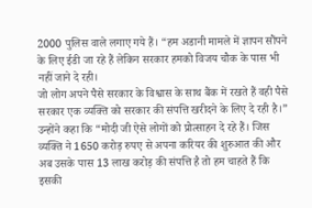2000 पुलिस वाले लगाए गये हैं। “हम अडानी मामले में ज्ञापन सौंपने के लिए ईडी जा रहे हैं लेकिन सरकार हमको विजय चौक के पास भी नहीं जाने दे रही।
जो लोग अपने पैसे सरकार के विश्वास के साथ बैंक में रखते हैं वही पैसे सरकार एक व्यक्ति को सरकार की संपत्ति खरीदने के लिए दे रही है।” उन्होंने कहा कि “मोदी जी ऐसे लोगों को प्रोत्साहन दे रहे हैं। जिस व्यक्ति ने 1650 करोड़ रुपए से अपना करियर की शुरुआत की और अब उसके पास 13 लाख करोड़ की संपत्ति है तो हम चाहते हैं कि इसकी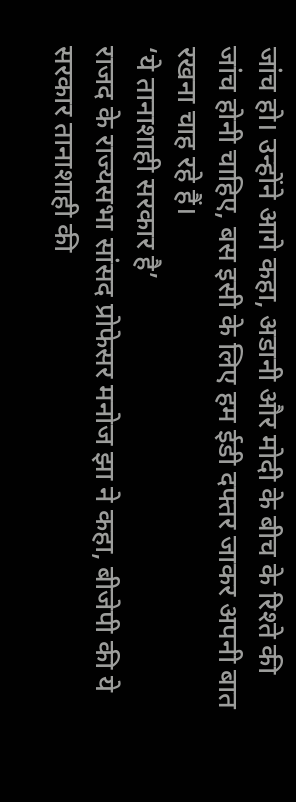जांच हो। उन्होंने आगे कहा, अडानी और मोदी के बीच के रिश्ते की जांच होनी चाहिए, बस इसी के लिए हम ईडी दफ्तर जाकर अपनी बात रखना चाह रहे हैं।
‘ये तानाशाही सरकार है’
राजद के राज्यसभा सांसद प्रोफेसर मनोज झा ने कहा, बीजेपी की ये सरकार तानाशाही की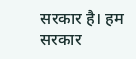सरकार है। हम सरकार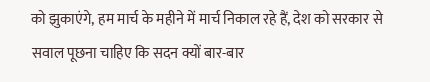को झुकाएंगे, हम मार्च के महीने में मार्च निकाल रहे हैं, देश को सरकार से सवाल पूछना चाहिए कि सदन क्यों बार-बार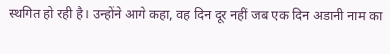स्थगित हो रही है। उन्होंने आगे कहा, वह दिन दूर नहीं जब एक दिन अडानी नाम का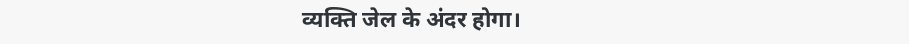व्यक्ति जेल के अंदर होगा।